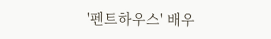'펜트하우스' 배우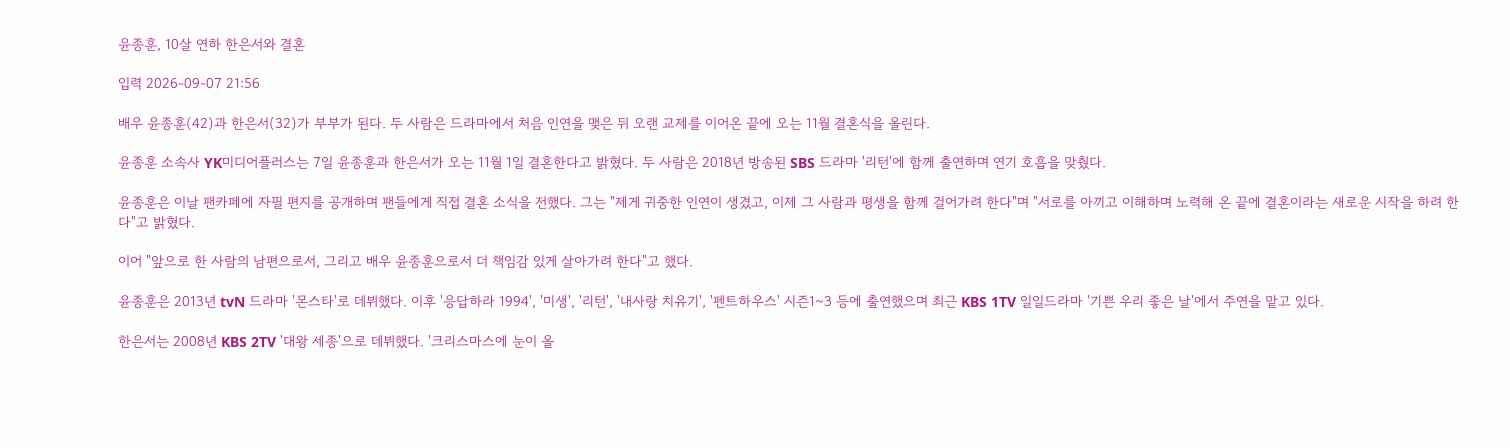윤종훈, 10살 연하 한은서와 결혼

입력 2026-09-07 21:56

배우 윤종훈(42)과 한은서(32)가 부부가 된다. 두 사람은 드라마에서 처음 인연을 맺은 뒤 오랜 교제를 이어온 끝에 오는 11월 결혼식을 올린다.

윤종훈 소속사 YK미디어플러스는 7일 윤종훈과 한은서가 오는 11월 1일 결혼한다고 밝혔다. 두 사람은 2018년 방송된 SBS 드라마 '리턴'에 함께 출연하며 연기 호흡을 맞췄다.

윤종훈은 이날 팬카페에 자필 편지를 공개하며 팬들에게 직접 결혼 소식을 전했다. 그는 "제게 귀중한 인연이 생겼고, 이제 그 사람과 평생을 함께 걸어가려 한다"며 "서로를 아끼고 이해하며 노력해 온 끝에 결혼이라는 새로운 시작을 하려 한다"고 밝혔다.

이어 "앞으로 한 사람의 남편으로서, 그리고 배우 윤종훈으로서 더 책임감 있게 살아가려 한다"고 했다.

윤종훈은 2013년 tvN 드라마 '몬스타'로 데뷔했다. 이후 '응답하라 1994', '미생', '리턴', '내사랑 치유기', '펜트하우스' 시즌1~3 등에 출연했으며 최근 KBS 1TV 일일드라마 '기쁜 우리 좋은 날'에서 주연을 맡고 있다.

한은서는 2008년 KBS 2TV '대왕 세종'으로 데뷔했다. '크리스마스에 눈이 올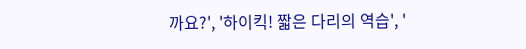까요?', '하이킥! 짧은 다리의 역습', '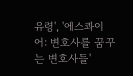유령', '에스콰이어: 변호사를 꿈꾸는 변호사들'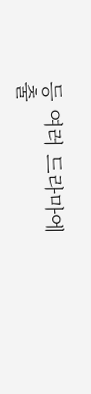등 여러 드라마에 출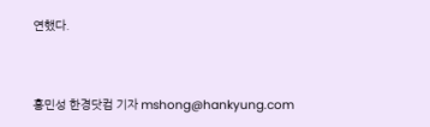연했다.


홍민성 한경닷컴 기자 mshong@hankyung.com